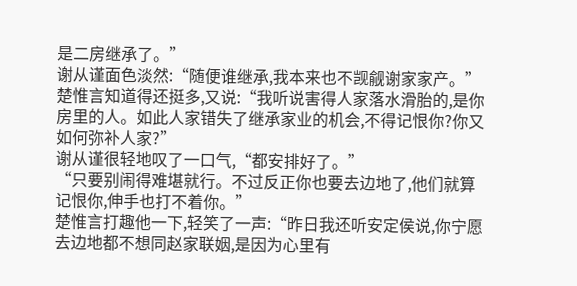是二房继承了。”
谢从谨面色淡然:“随便谁继承,我本来也不觊觎谢家家产。”
楚惟言知道得还挺多,又说:“我听说害得人家落水滑胎的,是你房里的人。如此人家错失了继承家业的机会,不得记恨你?你又如何弥补人家?”
谢从谨很轻地叹了一口气,“都安排好了。”
“只要别闹得难堪就行。不过反正你也要去边地了,他们就算记恨你,伸手也打不着你。”
楚惟言打趣他一下,轻笑了一声:“昨日我还听安定侯说,你宁愿去边地都不想同赵家联姻,是因为心里有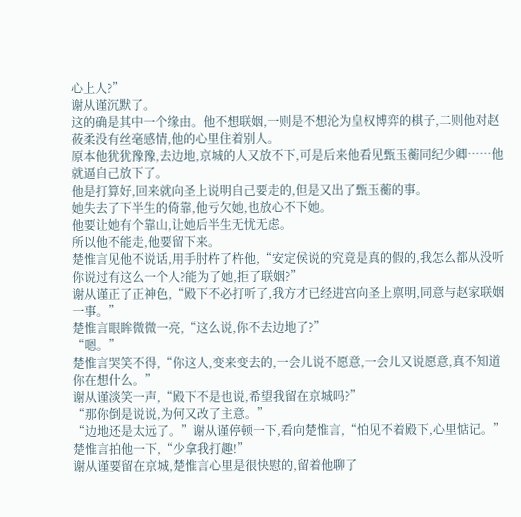心上人?”
谢从谨沉默了。
这的确是其中一个缘由。他不想联姻,一则是不想沦为皇权博弈的棋子,二则他对赵莜柔没有丝毫感情,他的心里住着别人。
原本他犹犹豫豫,去边地,京城的人又放不下,可是后来他看见甄玉蘅同纪少卿……他就逼自己放下了。
他是打算好,回来就向圣上说明自己要走的,但是又出了甄玉蘅的事。
她失去了下半生的倚靠,他亏欠她,也放心不下她。
他要让她有个靠山,让她后半生无忧无虑。
所以他不能走,他要留下来。
楚惟言见他不说话,用手肘杵了杵他,“安定侯说的究竟是真的假的,我怎么都从没听你说过有这么一个人?能为了她,拒了联姻?”
谢从谨正了正神色,“殿下不必打听了,我方才已经进宫向圣上禀明,同意与赵家联姻一事。”
楚惟言眼眸微微一亮,“这么说,你不去边地了?”
“嗯。”
楚惟言哭笑不得,“你这人,变来变去的,一会儿说不愿意,一会儿又说愿意,真不知道你在想什么。”
谢从谨淡笑一声,“殿下不是也说,希望我留在京城吗?”
“那你倒是说说,为何又改了主意。”
“边地还是太远了。”谢从谨停顿一下,看向楚惟言,“怕见不着殿下,心里惦记。”
楚惟言拍他一下,“少拿我打趣!”
谢从谨要留在京城,楚惟言心里是很快慰的,留着他聊了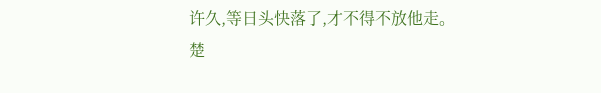许久,等日头快落了,才不得不放他走。
楚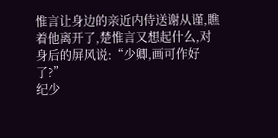惟言让身边的亲近内侍送谢从谨,瞧着他离开了,楚惟言又想起什么,对身后的屏风说:“少卿,画可作好了?”
纪少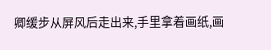卿缓步从屏风后走出来,手里拿着画纸,画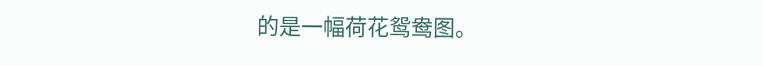的是一幅荷花鸳鸯图。